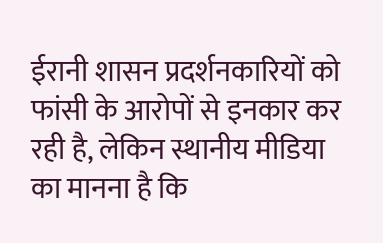ईरानी शासन प्रदर्शनकारियों को फांसी के आरोपों से इनकार कर रही है, लेकिन स्थानीय मीडिया का मानना है कि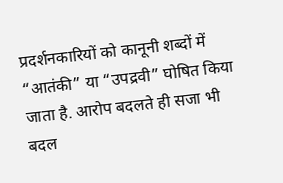प्रदर्शनकारियों को कानूनी शब्दों में “आतंकी” या “उपद्रवी” घोषित किया जाता है. आरोप बदलते ही सजा भी बदल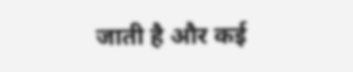जाती है और कई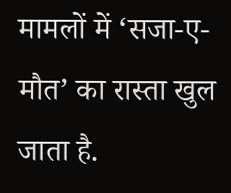मामलों में ‘सजा-ए-मौत’ का रास्ता खुल जाता है.